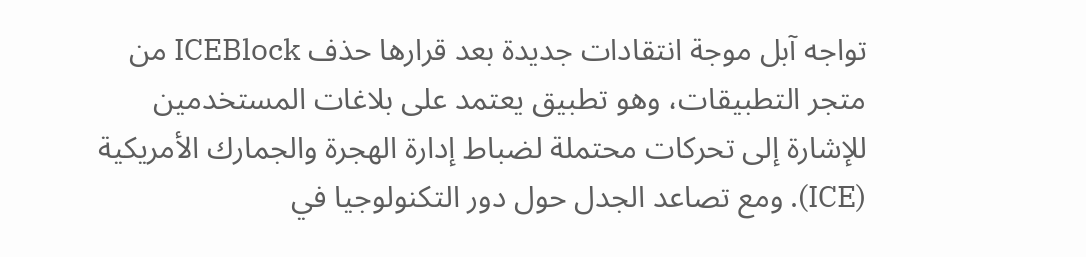تواجه آبل موجة انتقادات جديدة بعد قرارها حذف ICEBlock من متجر التطبيقات، وهو تطبيق يعتمد على بلاغات المستخدمين للإشارة إلى تحركات محتملة لضباط إدارة الهجرة والجمارك الأمريكية (ICE). ومع تصاعد الجدل حول دور التكنولوجيا في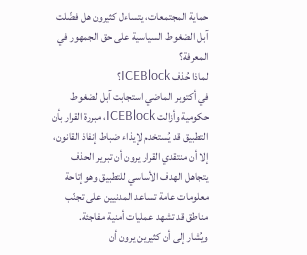حماية المجتمعات، يتساءل كثيرون هل فضّلت آبل الضغوط السياسية على حق الجمهور في المعرفة؟
لماذا حُذف ICEBlock؟
في أكتوبر الماضي استجابت آبل لضغوط حكومية وأزالت ICEBlock، مبررة القرار بأن التطبيق قد يُستخدم لإيذاء ضباط إنفاذ القانون، إلا أن منتقدي القرار يرون أن تبرير الحذف يتجاهل الهدف الأساسي للتطبيق وهو إتاحة معلومات عامة تساعد المدنيين على تجنّب مناطق قد تشهد عمليات أمنية مفاجئة.
ويُشار إلى أن كثيرين يرون أن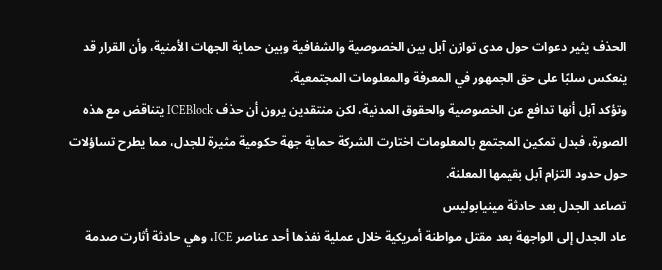الحذف يثير دعوات حول مدى توازن آبل بين الخصوصية والشفافية وبين حماية الجهات الأمنية، وأن القرار قد ينعكس سلبًا على حق الجمهور في المعرفة والمعلومات المجتمعية.
وتؤكد آبل أنها تدافع عن الخصوصية والحقوق المدنية، لكن منتقدين يرون أن حذف ICEBlock يتناقض مع هذه الصورة، فبدل تمكين المجتمع بالمعلومات اختارت الشركة حماية جهة حكومية مثيرة للجدل، مما يطرح تساؤلات حول حدود التزام آبل بقيمها المعلنة.
تصاعد الجدل بعد حادثة مينيابوليس
عاد الجدل إلى الواجهة بعد مقتل مواطنة أمريكية خلال عملية نفذها أحد عناصر ICE، وهي حادثة أثارت صدمة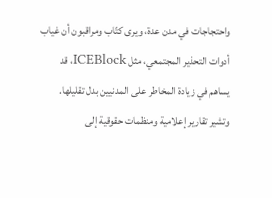واحتجاجات في مدن عدة، ويرى كتّاب ومراقبون أن غياب أدوات التحذير المجتمعي، مثل ICEBlock، قد يساهم في زيادة المخاطر على المدنيين بدل تقليلها.
وتشير تقارير إعلامية ومنظمات حقوقية إلى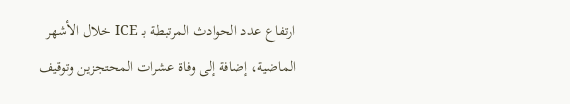ارتفاع عدد الحوادث المرتبطة بـ ICE خلال الأشهر الماضية، إضافة إلى وفاة عشرات المحتجزين وتوقيف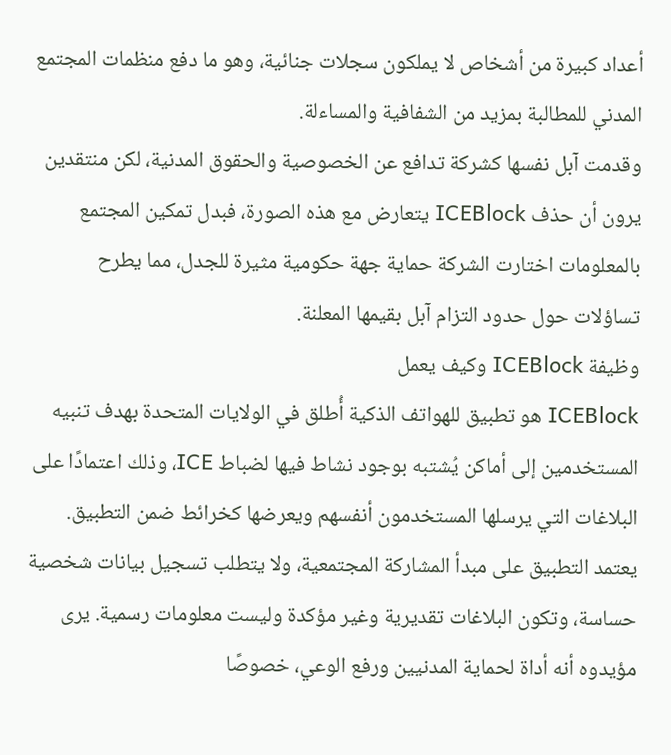أعداد كبيرة من أشخاص لا يملكون سجلات جنائية، وهو ما دفع منظمات المجتمع المدني للمطالبة بمزيد من الشفافية والمساءلة.
وقدمت آبل نفسها كشركة تدافع عن الخصوصية والحقوق المدنية، لكن منتقدين يرون أن حذف ICEBlock يتعارض مع هذه الصورة، فبدل تمكين المجتمع بالمعلومات اختارت الشركة حماية جهة حكومية مثيرة للجدل، مما يطرح تساؤلات حول حدود التزام آبل بقيمها المعلنة.
وظيفة ICEBlock وكيف يعمل
ICEBlock هو تطبيق للهواتف الذكية أُطلق في الولايات المتحدة بهدف تنبيه المستخدمين إلى أماكن يُشتبه بوجود نشاط فيها لضباط ICE، وذلك اعتمادًا على البلاغات التي يرسلها المستخدمون أنفسهم ويعرضها كخرائط ضمن التطبيق.
يعتمد التطبيق على مبدأ المشاركة المجتمعية، ولا يتطلب تسجيل بيانات شخصية حساسة، وتكون البلاغات تقديرية وغير مؤكدة وليست معلومات رسمية. يرى مؤيدوه أنه أداة لحماية المدنيين ورفع الوعي، خصوصًا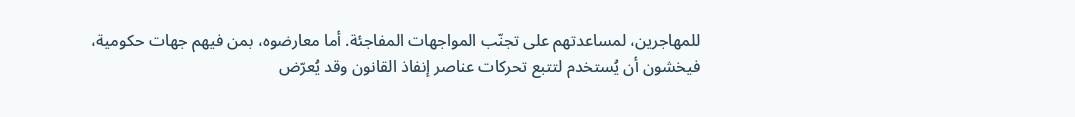للمهاجرين، لمساعدتهم على تجنّب المواجهات المفاجئة. أما معارضوه، بمن فيهم جهات حكومية، فيخشون أن يُستخدم لتتبع تحركات عناصر إنفاذ القانون وقد يُعرّض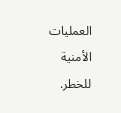العمليات الأمنية للخطر.